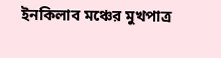ইনকিলাব মঞ্চের মুখপাত্র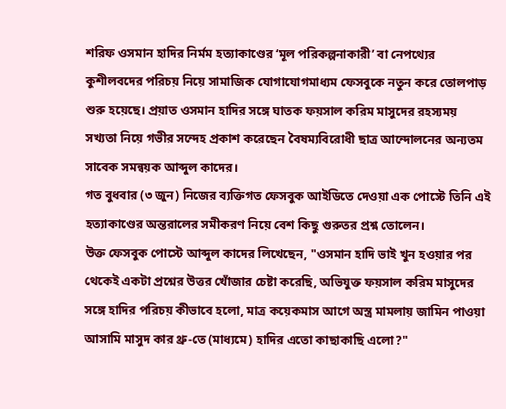শরিফ ওসমান হাদির নির্মম হত্যাকাণ্ডের ‘মূল পরিকল্পনাকারী’ বা নেপথ্যের কুশীলবদের পরিচয় নিয়ে সামাজিক যোগাযোগমাধ্যম ফেসবুকে নতুন করে তোলপাড় শুরু হয়েছে। প্রয়াত ওসমান হাদির সঙ্গে ঘাতক ফয়সাল করিম মাসুদের রহস্যময় সখ্যতা নিয়ে গভীর সন্দেহ প্রকাশ করেছেন বৈষম্যবিরোধী ছাত্র আন্দোলনের অন্যতম সাবেক সমন্বয়ক আব্দুল কাদের।
গত বুধবার (৩ জুন) নিজের ব্যক্তিগত ফেসবুক আইডিতে দেওয়া এক পোস্টে তিনি এই হত্যাকাণ্ডের অন্তরালের সমীকরণ নিয়ে বেশ কিছু গুরুতর প্রশ্ন তোলেন।
উক্ত ফেসবুক পোস্টে আব্দুল কাদের লিখেছেন, "ওসমান হাদি ভাই খুন হওয়ার পর থেকেই একটা প্রশ্নের উত্তর খোঁজার চেষ্টা করেছি, অভিযুক্ত ফয়সাল করিম মাসুদের সঙ্গে হাদির পরিচয় কীভাবে হলো, মাত্র কয়েকমাস আগে অস্ত্র মামলায় জামিন পাওয়া আসামি মাসুদ কার থ্রু-তে (মাধ্যমে) হাদির এতো কাছাকাছি এলো?"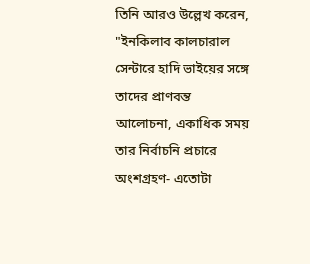তিনি আরও উল্লেখ করেন, "ইনকিলাব কালচারাল সেন্টারে হাদি ভাইয়ের সঙ্গে তাদের প্রাণবন্ত আলোচনা, একাধিক সময় তার নির্বাচনি প্রচারে অংশগ্রহণ- এতোটা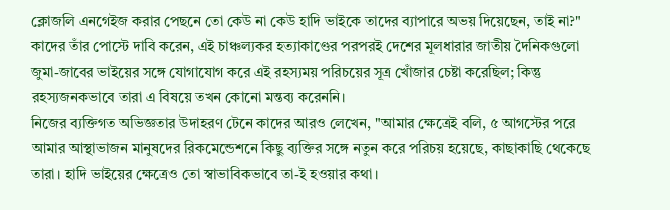ক্লোজলি এনগেইজ করার পেছনে তো কেউ না কেউ হাদি ভাইকে তাদের ব্যাপারে অভয় দিয়েছেন, তাই না?"
কাদের তাঁর পোস্টে দাবি করেন, এই চাঞ্চল্যকর হত্যাকাণ্ডের পরপরই দেশের মূলধারার জাতীয় দৈনিকগুলো জুমা-জাবের ভাইয়ের সঙ্গে যোগাযোগ করে এই রহস্যময় পরিচয়ের সূত্র খোঁজার চেষ্টা করেছিল; কিন্তু রহস্যজনকভাবে তারা এ বিষয়ে তখন কোনো মন্তব্য করেননি।
নিজের ব্যক্তিগত অভিজ্ঞতার উদাহরণ টেনে কাদের আরও লেখেন, "আমার ক্ষেত্রেই বলি, ৫ আগস্টের পরে আমার আস্থাভাজন মানুষদের রিকমেন্ডেশনে কিছু ব্যক্তির সঙ্গে নতুন করে পরিচয় হয়েছে, কাছাকাছি থেকেছে তারা। হাদি ভাইয়ের ক্ষেত্রেও তো স্বাভাবিকভাবে তা-ই হওয়ার কথা।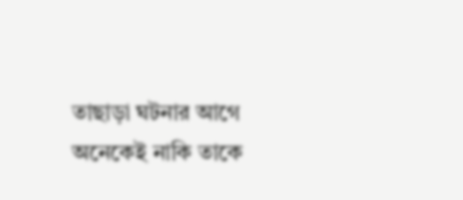তাছাড়া ঘটনার আগে অনেকেই নাকি তাকে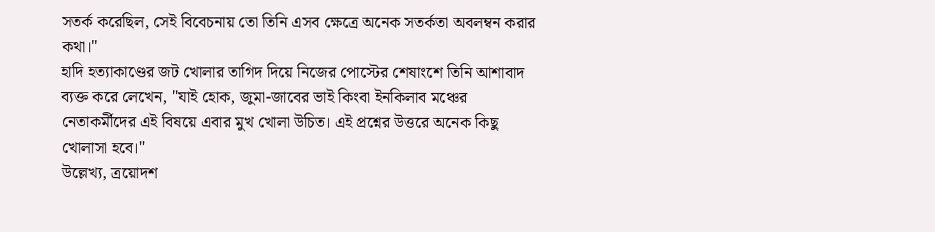সতর্ক করেছিল, সেই বিবেচনায় তো তিনি এসব ক্ষেত্রে অনেক সতর্কতা অবলম্বন করার কথা।"
হাদি হত্যাকাণ্ডের জট খোলার তাগিদ দিয়ে নিজের পোস্টের শেষাংশে তিনি আশাবাদ ব্যক্ত করে লেখেন, "যাই হোক, জুমা-জাবের ভাই কিংবা ইনকিলাব মঞ্চের নেতাকর্মীদের এই বিষয়ে এবার মুখ খোলা উচিত। এই প্রশ্নের উত্তরে অনেক কিছু খোলাসা হবে।"
উল্লেখ্য, ত্রয়োদশ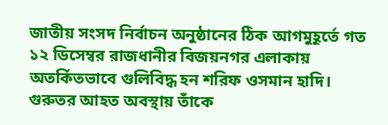জাতীয় সংসদ নির্বাচন অনুষ্ঠানের ঠিক আগমুহূর্তে গত ১২ ডিসেম্বর রাজধানীর বিজয়নগর এলাকায় অতর্কিতভাবে গুলিবিদ্ধ হন শরিফ ওসমান হাদি। গুরুতর আহত অবস্থায় তাঁকে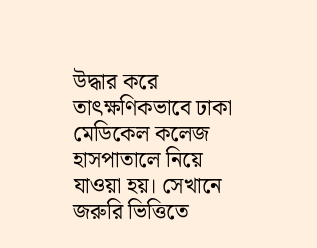উদ্ধার করে তাৎক্ষণিকভাবে ঢাকা মেডিকেল কলেজ হাসপাতালে নিয়ে যাওয়া হয়। সেখানে জরুরি ভিত্তিতে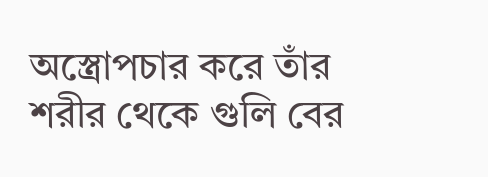অস্ত্রোপচার করে তাঁর শরীর থেকে গুলি বের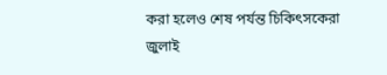করা হলেও শেষ পর্যন্ত চিকিৎসকেরা জুলাই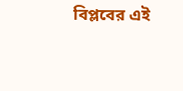বিপ্লবের এই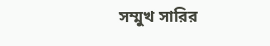সম্মুখ সারির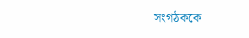সংগঠককে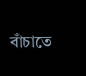বাঁচাতে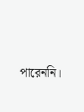পারেননি।